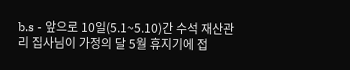b.s - 앞으로 10일(5.1~5.10)간 수석 재산관리 집사님이 가정의 달 5월 휴지기에 접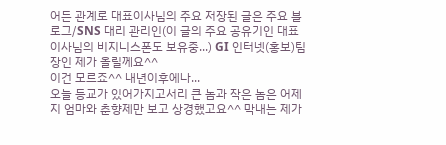어든 관계로 대표이사님의 주요 저장된 글은 주요 블로그/SNS 대리 관리인(이 글의 주요 공유기인 대표이사님의 비지니스폰도 보유중...) GI 인터넷(홍보)팀장인 제가 올릴께요^^
이건 모르죠^^ 내년이후에나...
오늘 등교가 있어가지고서리 큰 놈과 작은 놈은 어제 지 엄마와 춘향제만 보고 상경했고요^^ 막내는 제가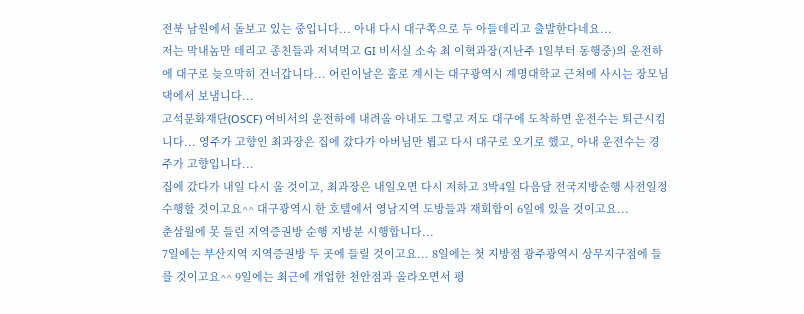전북 남원에서 돌보고 있는 중입니다... 아내 다시 대구쪽으로 두 아들데리고 출발한다네요...
저는 막내놈만 데리고 종친들과 저녁먹고 GI 비서실 소속 최 이혁과장(지난주 1일부터 동행중)의 운전하에 대구로 늦으막히 건너갑니다... 어린이날은 홀로 계시는 대구광역시 계명대학교 근처에 사시는 장모님댁에서 보냄니다...
고석문화재단(OSCF) 여비서의 운전하에 내려올 아내도 그렇고 저도 대구에 도착하면 운전수는 퇴근시킴니다... 영주가 고향인 최과장은 집에 갔다가 아버님만 뵙고 다시 대구로 오기로 했고, 아내 운전수는 경주가 고향입니다...
집에 갔다가 내일 다시 올 것이고, 최과장은 내일오면 다시 저하고 3박4일 다음달 전국지방순행 사전일정 수행할 것이고요^^ 대구광역시 한 호텔에서 영남지역 도방들과 재회합이 6일에 있을 것이고요...
춘삼월에 못 들린 지역증권방 순행 지방분 시행합니다...
7일에는 부산지역 지역증권방 두 곳에 들릴 것이고요... 8일에는 첫 지방점 광주광역시 상무지구점에 들를 것이고요^^ 9일에는 최근에 개업한 천안점과 올라오면서 평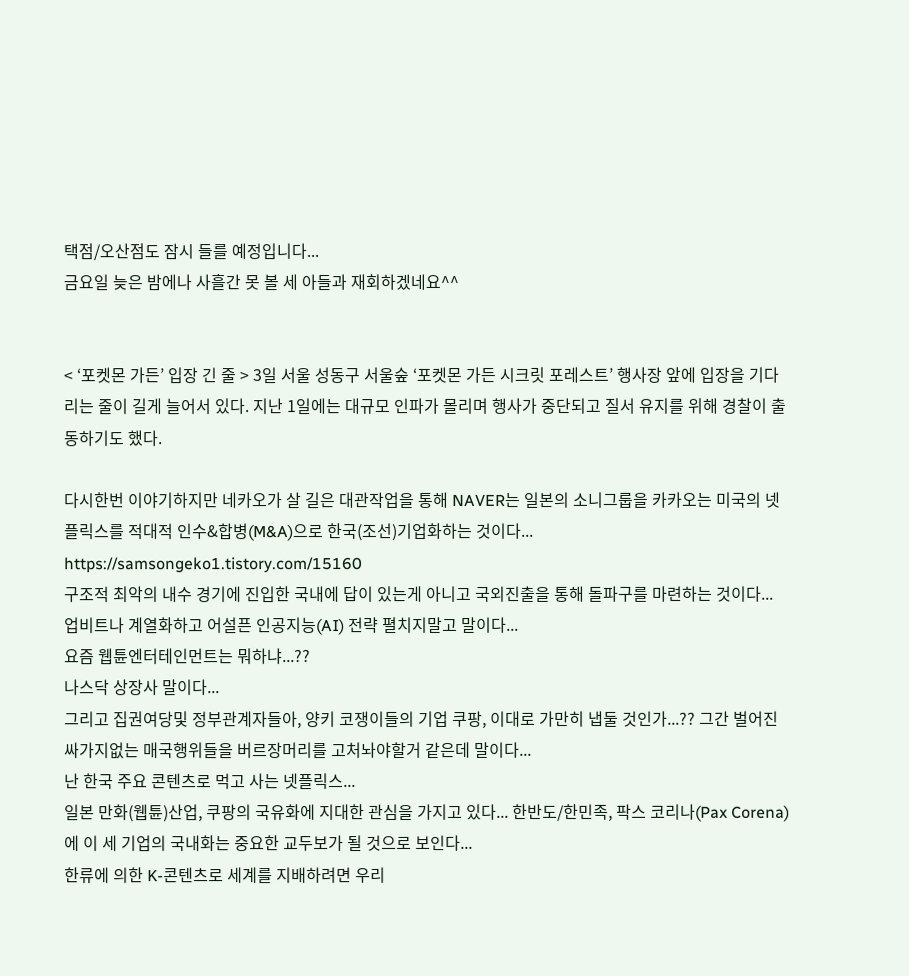택점/오산점도 잠시 들를 예정입니다...
금요일 늦은 밤에나 사흘간 못 볼 세 아들과 재회하겠네요^^


< ‘포켓몬 가든’ 입장 긴 줄 > 3일 서울 성동구 서울숲 ‘포켓몬 가든 시크릿 포레스트’ 행사장 앞에 입장을 기다리는 줄이 길게 늘어서 있다. 지난 1일에는 대규모 인파가 몰리며 행사가 중단되고 질서 유지를 위해 경찰이 출동하기도 했다.

다시한번 이야기하지만 네카오가 살 길은 대관작업을 통해 NAVER는 일본의 소니그룹을 카카오는 미국의 넷플릭스를 적대적 인수&합병(M&A)으로 한국(조선)기업화하는 것이다...
https://samsongeko1.tistory.com/15160
구조적 최악의 내수 경기에 진입한 국내에 답이 있는게 아니고 국외진출을 통해 돌파구를 마련하는 것이다... 업비트나 계열화하고 어설픈 인공지능(AI) 전략 펼치지말고 말이다...
요즘 웹튠엔터테인먼트는 뭐하냐...??
나스닥 상장사 말이다...
그리고 집권여당및 정부관계자들아, 양키 코쟁이들의 기업 쿠팡, 이대로 가만히 냅둘 것인가...?? 그간 벌어진 싸가지없는 매국행위들을 버르장머리를 고처놔야할거 같은데 말이다...
난 한국 주요 콘텐츠로 먹고 사는 넷플릭스...
일본 만화(웹튠)산업, 쿠팡의 국유화에 지대한 관심을 가지고 있다... 한반도/한민족, 팍스 코리나(Pax Corena)에 이 세 기업의 국내화는 중요한 교두보가 될 것으로 보인다...
한류에 의한 K-콘텐츠로 세계를 지배하려면 우리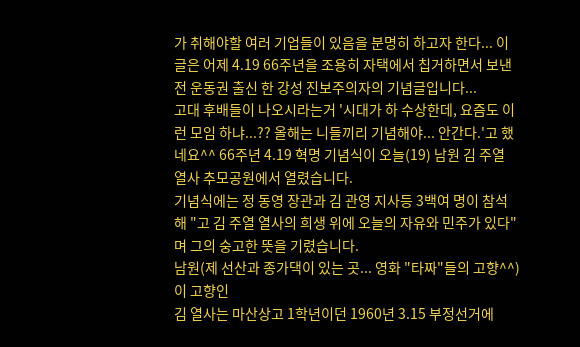가 취해야할 여러 기업들이 있음을 분명히 하고자 한다... 이 글은 어제 4.19 66주년을 조용히 자택에서 칩거하면서 보낸 전 운동권 출신 한 강성 진보주의자의 기념글입니다...
고대 후배들이 나오시라는거 '시대가 하 수상한데, 요즘도 이런 모임 하냐...?? 올해는 니들끼리 기념해야... 안간다.'고 했네요^^ 66주년 4.19 혁명 기념식이 오늘(19) 남원 김 주열 열사 추모공원에서 열렸습니다.
기념식에는 정 동영 장관과 김 관영 지사등 3백여 명이 참석해 "고 김 주열 열사의 희생 위에 오늘의 자유와 민주가 있다"며 그의 숭고한 뜻을 기렸습니다.
남원(제 선산과 종가댁이 있는 곳... 영화 "타짜"들의 고향^^)이 고향인
김 열사는 마산상고 1학년이던 1960년 3.15 부정선거에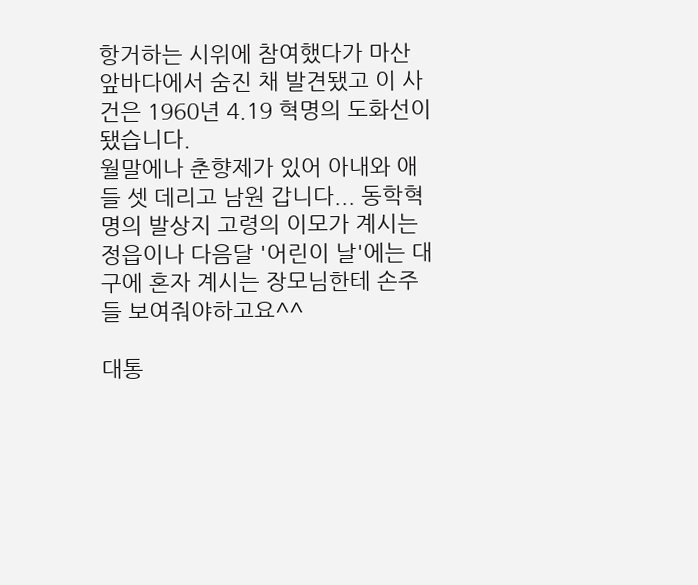항거하는 시위에 참여했다가 마산 앞바다에서 숨진 채 발견됐고 이 사건은 1960년 4.19 혁명의 도화선이 됐습니다.
월말에나 춘향제가 있어 아내와 애들 셋 데리고 남원 갑니다... 동학혁명의 발상지 고령의 이모가 계시는 정읍이나 다음달 '어린이 날'에는 대구에 혼자 계시는 장모님한테 손주들 보여줘야하고요^^

대통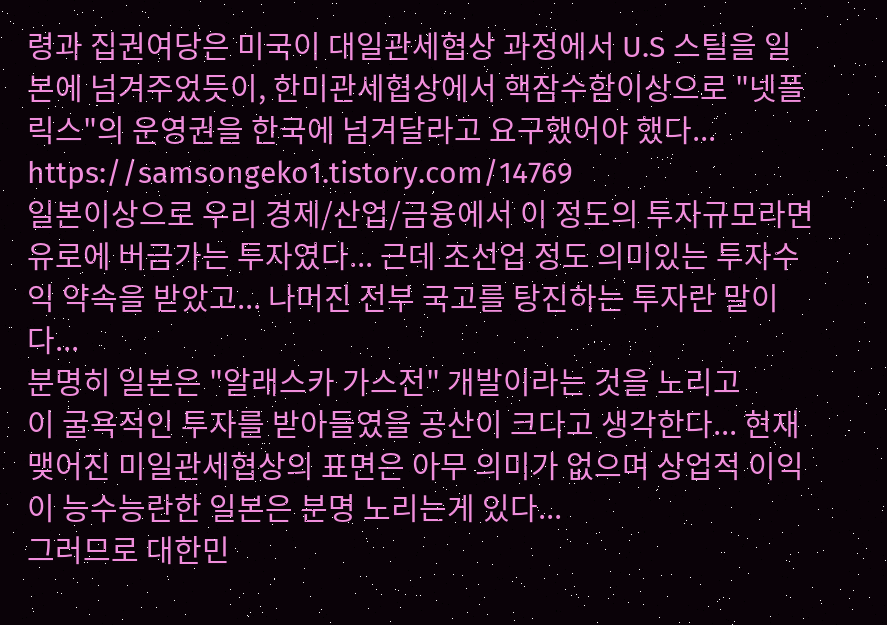령과 집권여당은 미국이 대일관세협상 과정에서 U.S 스틸을 일본에 넘겨주었듯이, 한미관세협상에서 핵잠수함이상으로 "넷플릭스"의 운영권을 한국에 넘겨달라고 요구했어야 했다...
https://samsongeko1.tistory.com/14769
일본이상으로 우리 경제/산업/금융에서 이 정도의 투자규모라면 유로에 버금가는 투자였다... 근데 조선업 정도 의미있는 투자수익 약속을 받았고... 나머진 전부 국고를 탕진하는 투자란 말이다...
분명히 일본은 "알래스카 가스전" 개발이라는 것을 노리고
이 굴욕적인 투자를 받아들였을 공산이 크다고 생각한다... 현재 맺어진 미일관세협상의 표면은 아무 의미가 없으며 상업적 이익이 능수능란한 일본은 분명 노리는게 있다...
그러므로 대한민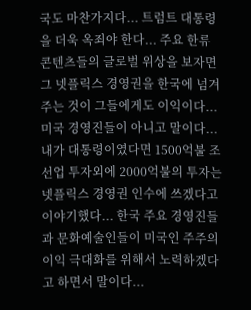국도 마찬가지다... 트럼트 대통령을 더욱 옥죄야 한다... 주요 한류 콘텐츠들의 글로벌 위상을 보자면 그 넷플릭스 경영권을 한국에 넘겨주는 것이 그들에게도 이익이다... 미국 경영진들이 아니고 말이다...
내가 대통령이였다면 1500억불 조선업 투자외에 2000억불의 투자는 넷플릭스 경영권 인수에 쓰겠다고 이야기했다... 한국 주요 경영진들과 문화예술인들이 미국인 주주의 이익 극대화를 위해서 노력하겠다고 하면서 말이다...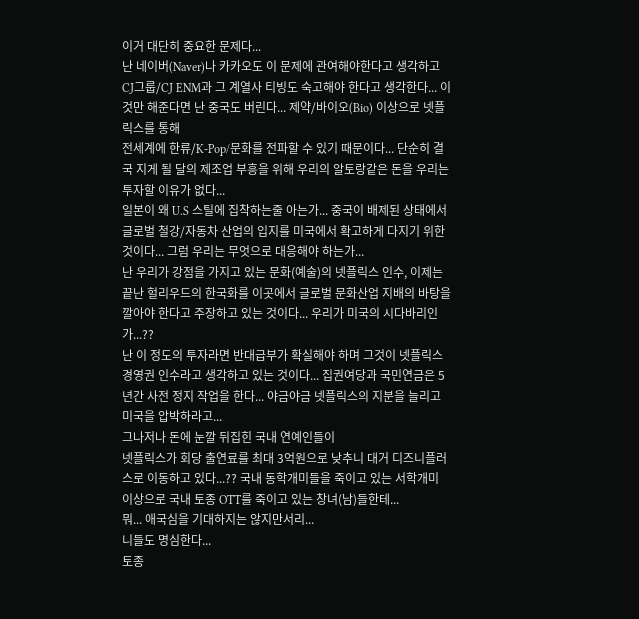이거 대단히 중요한 문제다...
난 네이버(Naver)나 카카오도 이 문제에 관여해야한다고 생각하고 CJ그룹/CJ ENM과 그 계열사 티빙도 숙고해야 한다고 생각한다... 이것만 해준다면 난 중국도 버린다... 제약/바이오(Bio) 이상으로 넷플릭스를 통해
전세계에 한류/K-Pop/문화를 전파할 수 있기 때문이다... 단순히 결국 지게 될 달의 제조업 부흥을 위해 우리의 알토랑같은 돈을 우리는 투자할 이유가 없다...
일본이 왜 U.S 스틸에 집착하는줄 아는가... 중국이 배제된 상태에서 글로벌 철강/자동차 산업의 입지를 미국에서 확고하게 다지기 위한 것이다... 그럼 우리는 무엇으로 대응해야 하는가...
난 우리가 강점을 가지고 있는 문화(예술)의 넷플릭스 인수, 이제는 끝난 헐리우드의 한국화를 이곳에서 글로벌 문화산업 지배의 바탕을 깔아야 한다고 주장하고 있는 것이다... 우리가 미국의 시다바리인가...??
난 이 정도의 투자라면 반대급부가 확실해야 하며 그것이 넷플릭스 경영권 인수라고 생각하고 있는 것이다... 집권여당과 국민연금은 5년간 사전 정지 작업을 한다... 야금야금 넷플릭스의 지분을 늘리고 미국을 압박하라고...
그나저나 돈에 눈깔 뒤집힌 국내 연예인들이
넷플릭스가 회당 출연료를 최대 3억원으로 낮추니 대거 디즈니플러스로 이동하고 있다...?? 국내 동학개미들을 죽이고 있는 서학개미 이상으로 국내 토종 OTT를 죽이고 있는 창녀(남)들한테...
뭐... 애국심을 기대하지는 않지만서리...
니들도 명심한다...
토종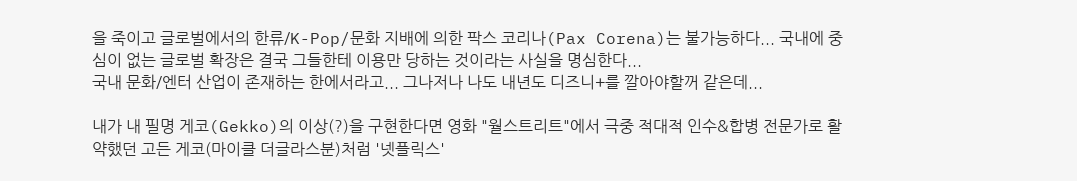을 죽이고 글로벌에서의 한류/K-Pop/문화 지배에 의한 팍스 코리나(Pax Corena)는 불가능하다... 국내에 중심이 없는 글로벌 확장은 결국 그들한테 이용만 당하는 것이라는 사실을 명심한다...
국내 문화/엔터 산업이 존재하는 한에서라고... 그나저나 나도 내년도 디즈니+를 깔아야할꺼 같은데...

내가 내 필명 게코(Gekko)의 이상(?)을 구현한다면 영화 "월스트리트"에서 극중 적대적 인수&합병 전문가로 활약했던 고든 게코(마이클 더글라스분)처럼 '넷플릭스'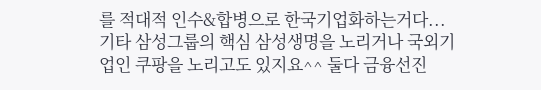를 적대적 인수&합병으로 한국기업화하는거다...
기타 삼성그룹의 핵심 삼성생명을 노리거나 국외기업인 쿠팡을 노리고도 있지요^^ 둘다 금융선진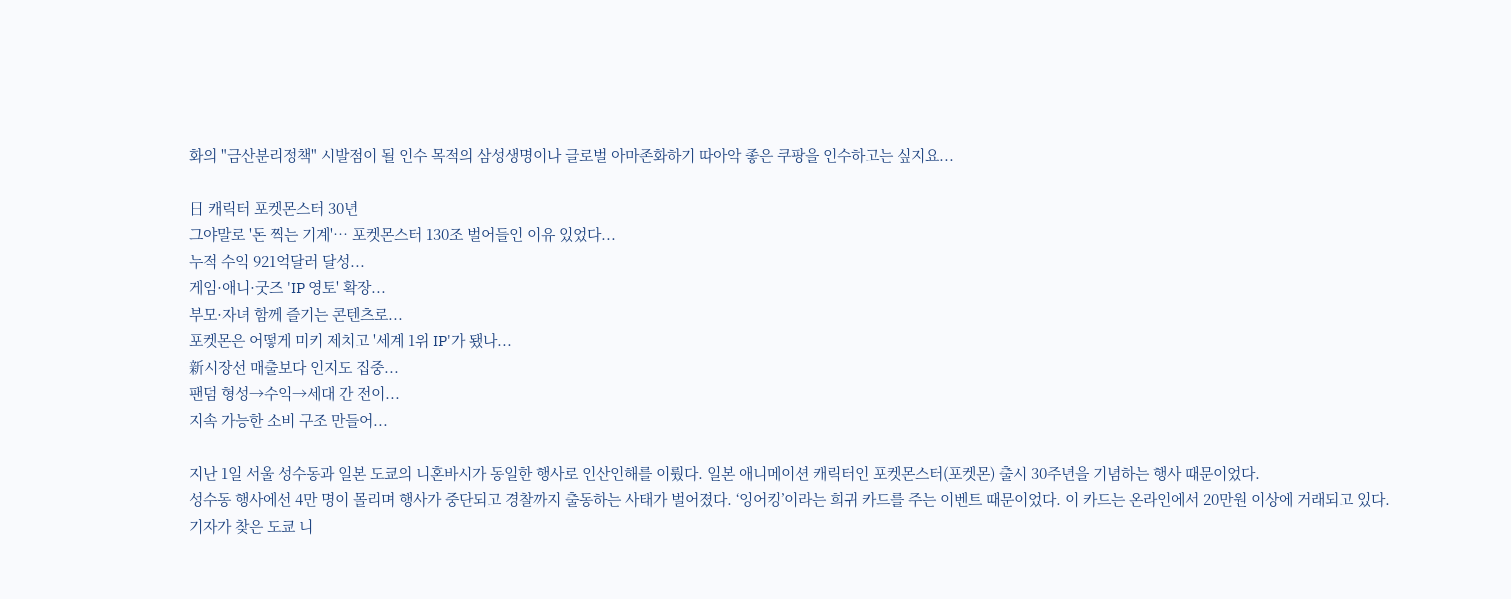화의 "금산분리정책" 시발점이 될 인수 목적의 삼성생명이나 글로벌 아마존화하기 따아악 좋은 쿠팡을 인수하고는 싶지요...

日 캐릭터 포켓몬스터 30년
그야말로 '돈 찍는 기계'… 포켓몬스터 130조 벌어들인 이유 있었다...
누적 수익 921억달러 달성...
게임·애니·굿즈 'IP 영토' 확장...
부모·자녀 함께 즐기는 콘텐츠로...
포켓몬은 어떻게 미키 제치고 '세계 1위 IP'가 됐나...
新시장선 매출보다 인지도 집중...
팬덤 형성→수익→세대 간 전이...
지속 가능한 소비 구조 만들어...

지난 1일 서울 성수동과 일본 도쿄의 니혼바시가 동일한 행사로 인산인해를 이뤘다. 일본 애니메이션 캐릭터인 포켓몬스터(포켓몬) 출시 30주년을 기념하는 행사 때문이었다.
성수동 행사에선 4만 명이 몰리며 행사가 중단되고 경찰까지 출동하는 사태가 벌어졌다. ‘잉어킹’이라는 희귀 카드를 주는 이벤트 때문이었다. 이 카드는 온라인에서 20만원 이상에 거래되고 있다.
기자가 찾은 도쿄 니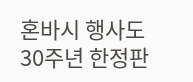혼바시 행사도 30주년 한정판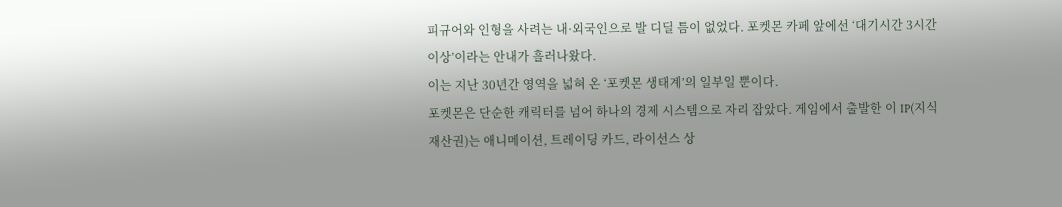피규어와 인형을 사려는 내·외국인으로 발 디딜 틈이 없었다. 포켓몬 카페 앞에선 ‘대기시간 3시간 이상’이라는 안내가 흘러나왔다.
이는 지난 30년간 영역을 넓혀 온 ‘포켓몬 생태계’의 일부일 뿐이다.
포켓몬은 단순한 캐릭터를 넘어 하나의 경제 시스템으로 자리 잡았다. 게임에서 출발한 이 IP(지식재산권)는 애니메이션, 트레이딩 카드, 라이선스 상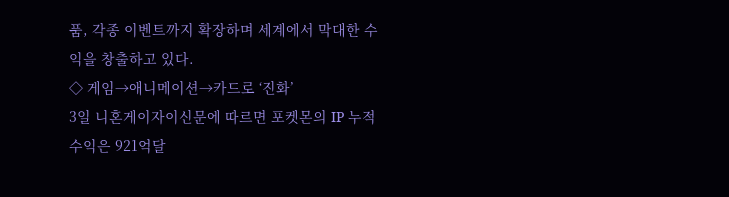품, 각종 이벤트까지 확장하며 세계에서 막대한 수익을 창출하고 있다.
◇ 게임→애니메이션→카드로 ‘진화’
3일 니혼게이자이신문에 따르면 포켓몬의 IP 누적 수익은 921억달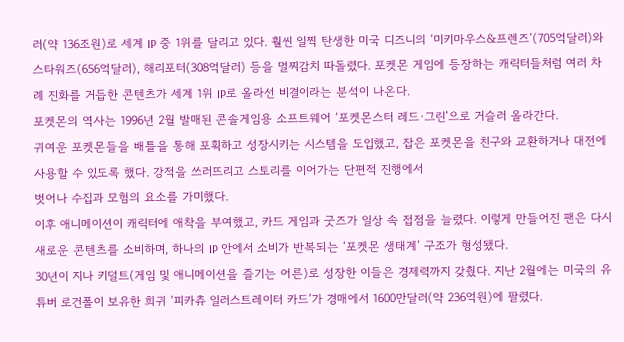러(약 136조원)로 세계 IP 중 1위를 달리고 있다. 훨씬 일찍 탄생한 미국 디즈니의 ‘미키마우스&프렌즈’(705억달러)와
스타워즈(656억달러), 해리포터(308억달러) 등을 멀찌감치 따돌렸다. 포켓몬 게임에 등장하는 캐릭터들처럼 여러 차례 진화를 거듭한 콘텐츠가 세계 1위 IP로 올라선 비결이라는 분석이 나온다.
포켓몬의 역사는 1996년 2월 발매된 콘솔게임용 소프트웨어 ‘포켓몬스터 레드·그린’으로 거슬러 올라간다.
귀여운 포켓몬들을 배틀을 통해 포획하고 성장시키는 시스템을 도입했고, 잡은 포켓몬을 친구와 교환하거나 대전에 사용할 수 있도록 했다. 강적을 쓰러뜨리고 스토리를 이어가는 단편적 진행에서
벗어나 수집과 모험의 요소를 가미했다.
이후 애니메이션이 캐릭터에 애착을 부여했고, 카드 게임과 굿즈가 일상 속 접점을 늘렸다. 이렇게 만들어진 팬은 다시 새로운 콘텐츠를 소비하며, 하나의 IP 안에서 소비가 반복되는 ‘포켓몬 생태계’ 구조가 형성됐다.
30년이 지나 키덜트(게임 및 애니메이션을 즐기는 어른)로 성장한 이들은 경제력까지 갖췄다. 지난 2월에는 미국의 유튜버 로건폴이 보유한 희귀 ‘피카츄 일러스트레이터 카드’가 경매에서 1600만달러(약 236억원)에 팔렸다.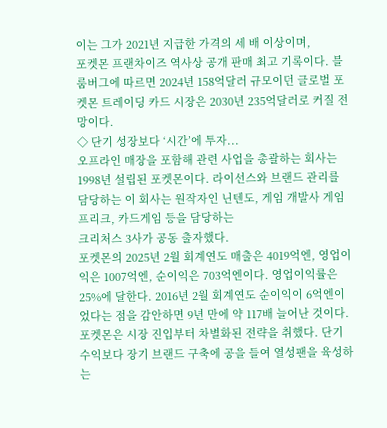이는 그가 2021년 지급한 가격의 세 배 이상이며,
포켓몬 프랜차이즈 역사상 공개 판매 최고 기록이다. 블룸버그에 따르면 2024년 158억달러 규모이던 글로벌 포켓몬 트레이딩 카드 시장은 2030년 235억달러로 커질 전망이다.
◇ 단기 성장보다 ‘시간’에 투자...
오프라인 매장을 포함해 관련 사업을 총괄하는 회사는 1998년 설립된 포켓몬이다. 라이선스와 브랜드 관리를 담당하는 이 회사는 원작자인 닌텐도, 게임 개발사 게임프리크, 카드게임 등을 담당하는
크리처스 3사가 공동 출자했다.
포켓몬의 2025년 2월 회계연도 매출은 4019억엔, 영업이익은 1007억엔, 순이익은 703억엔이다. 영업이익률은 25%에 달한다. 2016년 2월 회계연도 순이익이 6억엔이었다는 점을 감안하면 9년 만에 약 117배 늘어난 것이다.
포켓몬은 시장 진입부터 차별화된 전략을 취했다. 단기 수익보다 장기 브랜드 구축에 공을 들여 열성팬을 육성하는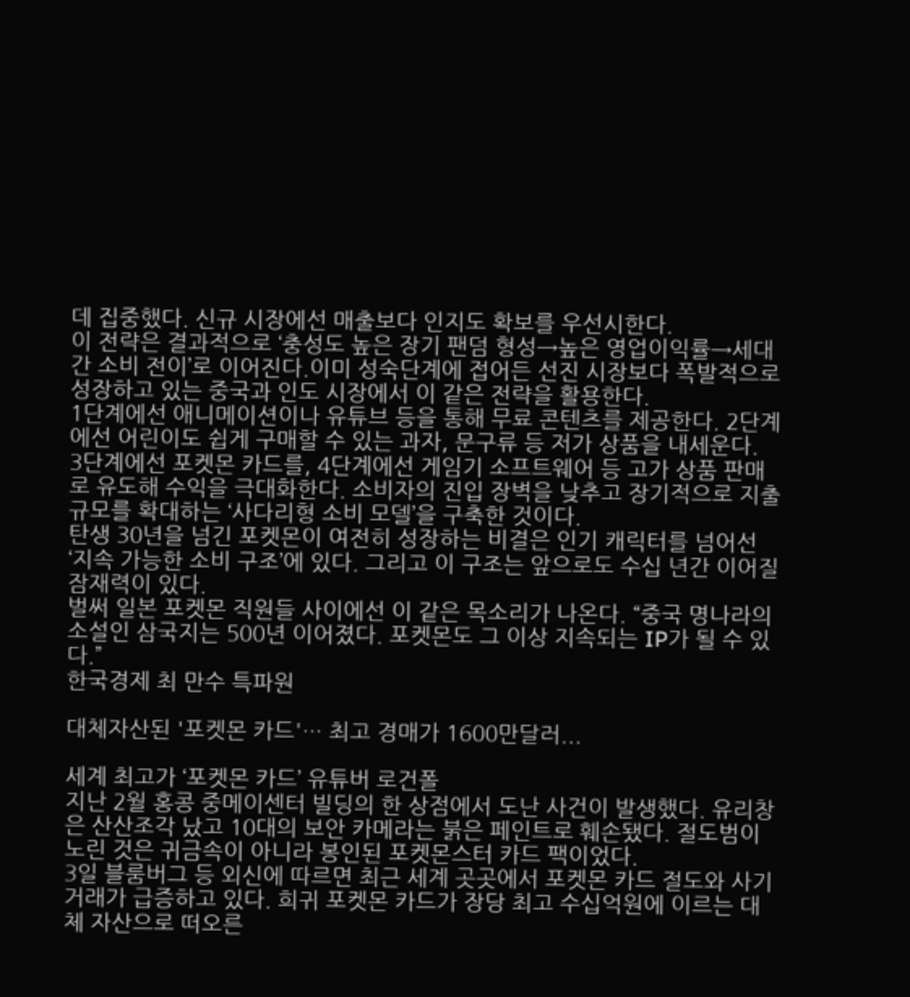데 집중했다. 신규 시장에선 매출보다 인지도 확보를 우선시한다.
이 전략은 결과적으로 ‘충성도 높은 장기 팬덤 형성→높은 영업이익률→세대 간 소비 전이’로 이어진다.이미 성숙단계에 접어든 선진 시장보다 폭발적으로 성장하고 있는 중국과 인도 시장에서 이 같은 전략을 활용한다.
1단계에선 애니메이션이나 유튜브 등을 통해 무료 콘텐츠를 제공한다. 2단계에선 어린이도 쉽게 구매할 수 있는 과자, 문구류 등 저가 상품을 내세운다.
3단계에선 포켓몬 카드를, 4단계에선 게임기 소프트웨어 등 고가 상품 판매로 유도해 수익을 극대화한다. 소비자의 진입 장벽을 낮추고 장기적으로 지출 규모를 확대하는 ‘사다리형 소비 모델’을 구축한 것이다.
탄생 30년을 넘긴 포켓몬이 여전히 성장하는 비결은 인기 캐릭터를 넘어선 ‘지속 가능한 소비 구조’에 있다. 그리고 이 구조는 앞으로도 수십 년간 이어질 잠재력이 있다.
벌써 일본 포켓몬 직원들 사이에선 이 같은 목소리가 나온다. “중국 명나라의 소설인 삼국지는 500년 이어졌다. 포켓몬도 그 이상 지속되는 IP가 될 수 있다.”
한국경제 최 만수 특파원

대체자산된 '포켓몬 카드'… 최고 경매가 1600만달러...

세계 최고가 ‘포켓몬 카드’ 유튜버 로건폴
지난 2월 홍콩 중메이센터 빌딩의 한 상점에서 도난 사건이 발생했다. 유리창은 산산조각 났고 10대의 보안 카메라는 붉은 페인트로 훼손됐다. 절도범이 노린 것은 귀금속이 아니라 봉인된 포켓몬스터 카드 팩이었다.
3일 블룸버그 등 외신에 따르면 최근 세계 곳곳에서 포켓몬 카드 절도와 사기 거래가 급증하고 있다. 희귀 포켓몬 카드가 장당 최고 수십억원에 이르는 대체 자산으로 떠오른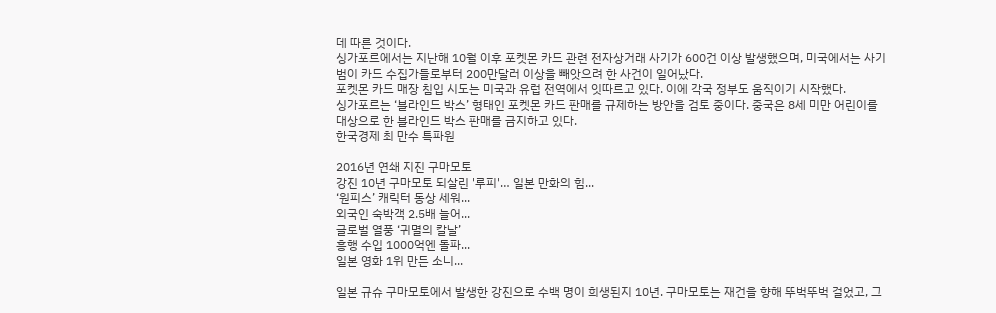데 따른 것이다.
싱가포르에서는 지난해 10월 이후 포켓몬 카드 관련 전자상거래 사기가 600건 이상 발생했으며, 미국에서는 사기범이 카드 수집가들로부터 200만달러 이상을 빼앗으려 한 사건이 일어났다.
포켓몬 카드 매장 침입 시도는 미국과 유럽 전역에서 잇따르고 있다. 이에 각국 정부도 움직이기 시작했다.
싱가포르는 ‘블라인드 박스’ 형태인 포켓몬 카드 판매를 규제하는 방안을 검토 중이다. 중국은 8세 미만 어린이를 대상으로 한 블라인드 박스 판매를 금지하고 있다.
한국경제 최 만수 특파원

2016년 연쇄 지진 구마모토
강진 10년 구마모토 되살린 '루피'… 일본 만화의 힘...
‘원피스’ 캐릭터 동상 세워...
외국인 숙박객 2.5배 늘어...
글로벌 열풍 ‘귀멸의 칼날’
흥행 수입 1000억엔 돌파...
일본 영화 1위 만든 소니...

일본 규슈 구마모토에서 발생한 강진으로 수백 명이 희생된지 10년. 구마모토는 재건을 향해 뚜벅뚜벅 걸었고, 그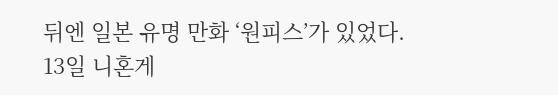뒤엔 일본 유명 만화 ‘원피스’가 있었다.
13일 니혼게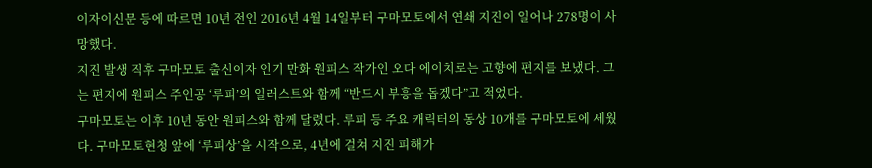이자이신문 등에 따르면 10년 전인 2016년 4월 14일부터 구마모토에서 연쇄 지진이 일어나 278명이 사망했다.
지진 발생 직후 구마모토 출신이자 인기 만화 원피스 작가인 오다 에이치로는 고향에 편지를 보냈다. 그는 편지에 원피스 주인공 ‘루피’의 일러스트와 함께 “반드시 부흥을 돕겠다”고 적었다.
구마모토는 이후 10년 동안 원피스와 함께 달렸다. 루피 등 주요 캐릭터의 동상 10개를 구마모토에 세웠다. 구마모토현청 앞에 ‘루피상’을 시작으로, 4년에 걸쳐 지진 피해가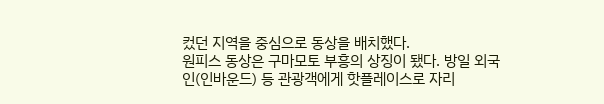컸던 지역을 중심으로 동상을 배치했다.
원피스 동상은 구마모토 부흥의 상징이 됐다. 방일 외국인(인바운드) 등 관광객에게 핫플레이스로 자리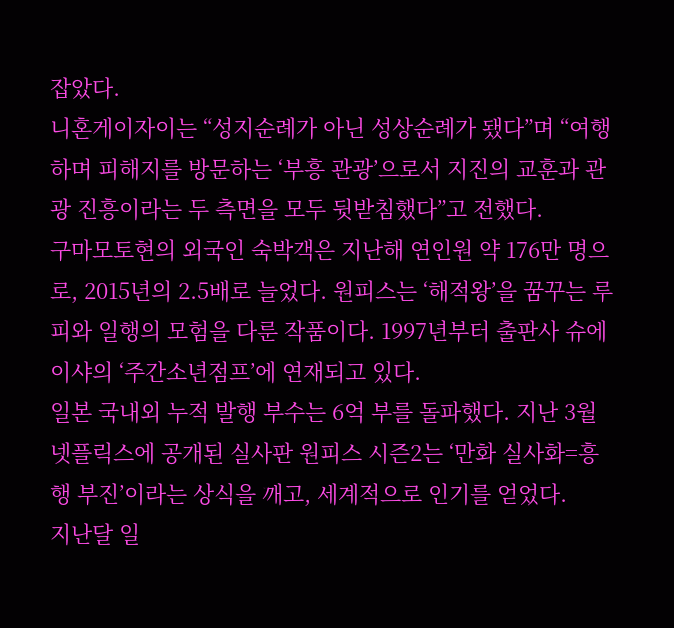잡았다.
니혼게이자이는 “성지순례가 아닌 성상순례가 됐다”며 “여행하며 피해지를 방문하는 ‘부흥 관광’으로서 지진의 교훈과 관광 진흥이라는 두 측면을 모두 뒷받침했다”고 전했다.
구마모토현의 외국인 숙박객은 지난해 연인원 약 176만 명으로, 2015년의 2.5배로 늘었다. 원피스는 ‘해적왕’을 꿈꾸는 루피와 일행의 모험을 다룬 작품이다. 1997년부터 출판사 슈에이샤의 ‘주간소년점프’에 연재되고 있다.
일본 국내외 누적 발행 부수는 6억 부를 돌파했다. 지난 3월 넷플릭스에 공개된 실사판 원피스 시즌2는 ‘만화 실사화=흥행 부진’이라는 상식을 깨고, 세계적으로 인기를 얻었다.
지난달 일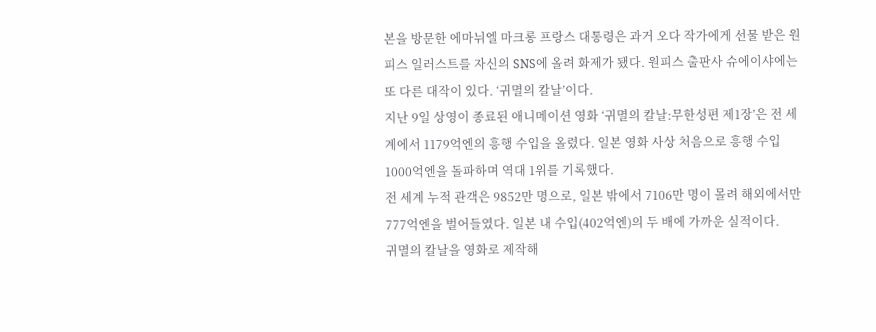본을 방문한 에마뉘엘 마크롱 프랑스 대통령은 과거 오다 작가에게 선물 받은 원피스 일러스트를 자신의 SNS에 올려 화제가 됐다. 원피스 출판사 슈에이샤에는 또 다른 대작이 있다. ‘귀멸의 칼날’이다.
지난 9일 상영이 종료된 애니메이션 영화 ‘귀멸의 칼날:무한성편 제1장’은 전 세계에서 1179억엔의 흥행 수입을 올렸다. 일본 영화 사상 처음으로 흥행 수입 1000억엔을 돌파하며 역대 1위를 기록했다.
전 세계 누적 관객은 9852만 명으로, 일본 밖에서 7106만 명이 몰려 해외에서만 777억엔을 벌어들였다. 일본 내 수입(402억엔)의 두 배에 가까운 실적이다.
귀멸의 칼날을 영화로 제작해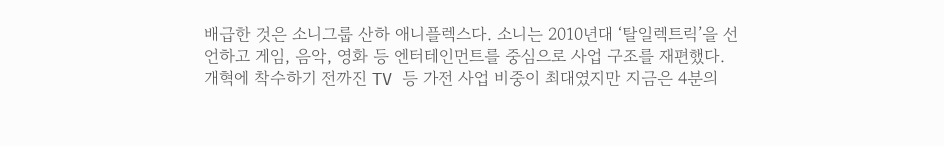배급한 것은 소니그룹 산하 애니플렉스다. 소니는 2010년대 ‘탈일렉트릭’을 선언하고 게임, 음악, 영화 등 엔터테인먼트를 중심으로 사업 구조를 재편했다.
개혁에 착수하기 전까진 TV 등 가전 사업 비중이 최대였지만 지금은 4분의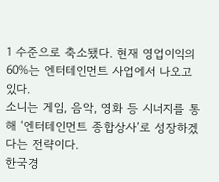1 수준으로 축소됐다. 현재 영업이익의 60%는 엔터테인먼트 사업에서 나오고 있다.
소니는 게임, 음악, 영화 등 시너지를 통해 ‘엔터테인먼트 종합상사’로 성장하겠다는 전략이다.
한국경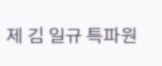제 김 일규 특파원